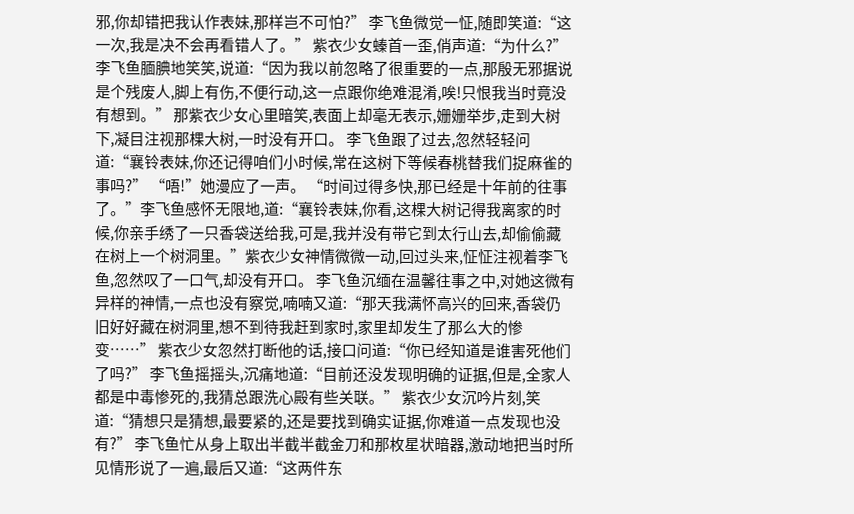邪,你却错把我认作表妹,那样岂不可怕?” 李飞鱼微觉一怔,随即笑道:“这一次,我是决不会再看错人了。” 紫衣少女螓首一歪,俏声道:“为什么?”李飞鱼腼腆地笑笑,说道:“因为我以前忽略了很重要的一点,那殷无邪据说是个残废人,脚上有伤,不便行动,这一点跟你绝难混淆,唉!只恨我当时竟没有想到。” 那紫衣少女心里暗笑,表面上却毫无表示,姗姗举步,走到大树下,凝目注视那棵大树,一时没有开口。 李飞鱼跟了过去,忽然轻轻问道:“襄铃表妹,你还记得咱们小时候,常在这树下等候春桃替我们捉麻雀的事吗?” “唔!”她漫应了一声。 “时间过得多快,那已经是十年前的往事了。”李飞鱼感怀无限地,道:“襄铃表妹,你看,这棵大树记得我离家的时候,你亲手绣了一只香袋送给我,可是,我并没有带它到太行山去,却偷偷藏在树上一个树洞里。”紫衣少女神情微微一动,回过头来,怔怔注视着李飞鱼,忽然叹了一口气,却没有开口。 李飞鱼沉缅在温馨往事之中,对她这微有异样的神情,一点也没有察觉,喃喃又道:“那天我满怀高兴的回来,香袋仍旧好好藏在树洞里,想不到待我赶到家时,家里却发生了那么大的惨变……” 紫衣少女忽然打断他的话,接口问道:“你已经知道是谁害死他们了吗?” 李飞鱼摇摇头,沉痛地道:“目前还没发现明确的证据,但是,全家人都是中毒惨死的,我猜总跟洗心殿有些关联。” 紫衣少女沉吟片刻,笑道:“猜想只是猜想,最要紧的,还是要找到确实证据,你难道一点发现也没有?” 李飞鱼忙从身上取出半截半截金刀和那枚星状暗器,激动地把当时所见情形说了一遍,最后又道:“这两件东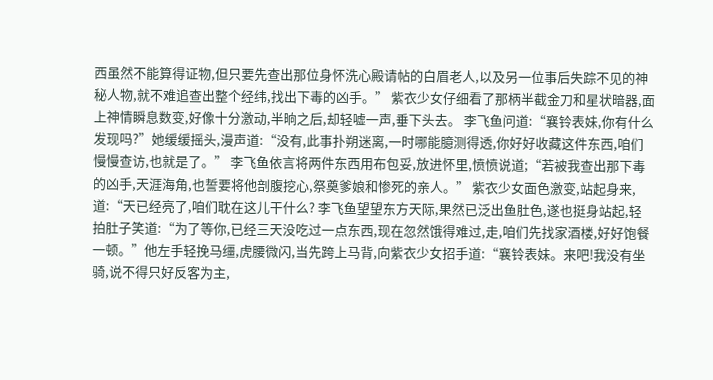西虽然不能算得证物,但只要先查出那位身怀洗心殿请帖的白眉老人,以及另一位事后失踪不见的神秘人物,就不难追查出整个经纬,找出下毒的凶手。” 紫衣少女仔细看了那柄半截金刀和星状暗器,面上神情瞬息数变,好像十分激动,半晌之后,却轻嘘一声,垂下头去。 李飞鱼问道:“襄铃表妹,你有什么发现吗?”她缓缓摇头,漫声道:“没有,此事扑朔迷离,一时哪能臆测得透,你好好收藏这件东西,咱们慢慢查访,也就是了。” 李飞鱼依言将两件东西用布包妥,放进怀里,愤愤说道;“若被我查出那下毒的凶手,天涯海角,也誓要将他剖腹挖心,祭奠爹娘和惨死的亲人。” 紫衣少女面色激变,站起身来,道:“天已经亮了,咱们耽在这儿干什么? 李飞鱼望望东方天际,果然已泛出鱼肚色,遂也挺身站起,轻拍肚子笑道:“为了等你,已经三天没吃过一点东西,现在忽然饿得难过,走,咱们先找家酒楼,好好饱餐一顿。”他左手轻挽马缰,虎腰微闪,当先跨上马背,向紫衣少女招手道:“襄铃表妹。来吧!我没有坐骑,说不得只好反客为主,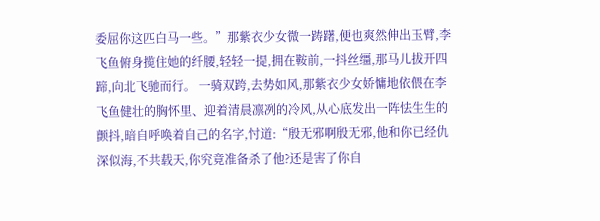委屈你这匹白马一些。”那紫衣少女微一踌躇,便也爽然伸出玉臂,李飞鱼俯身揽住她的纤腰,轻轻一提,拥在鞍前,一抖丝缰,那马儿拔开四蹄,向北飞驰而行。 一骑双跨,去势如风,那紫衣少女娇慵地依偎在李飞鱼健壮的胸怀里、迎着清晨凛冽的冷风,从心底发出一阵怯生生的颤抖,暗自呼唤着自己的名字,忖道:“殷无邪啊殷无邪,他和你已经仇深似海,不共载天,你究竟准备杀了他?还是害了你自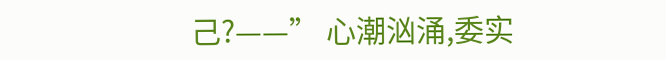己?——” 心潮汹涌,委实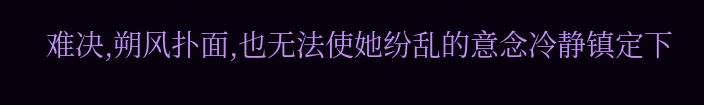难决,朔风扑面,也无法使她纷乱的意念冷静镇定下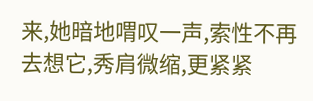来,她暗地喟叹一声,索性不再去想它,秀肩微缩,更紧紧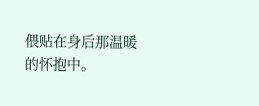偎贴在身后那温暖的怀抱中。